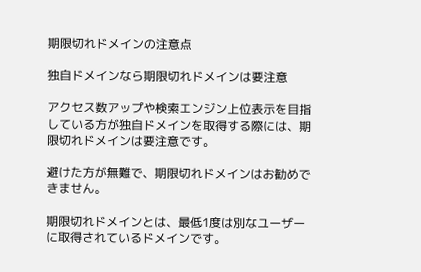期限切れドメインの注意点

独自ドメインなら期限切れドメインは要注意

アクセス数アップや検索エンジン上位表示を目指している方が独自ドメインを取得する際には、期限切れドメインは要注意です。

避けた方が無難で、期限切れドメインはお勧めできません。

期限切れドメインとは、最低1度は別なユーザーに取得されているドメインです。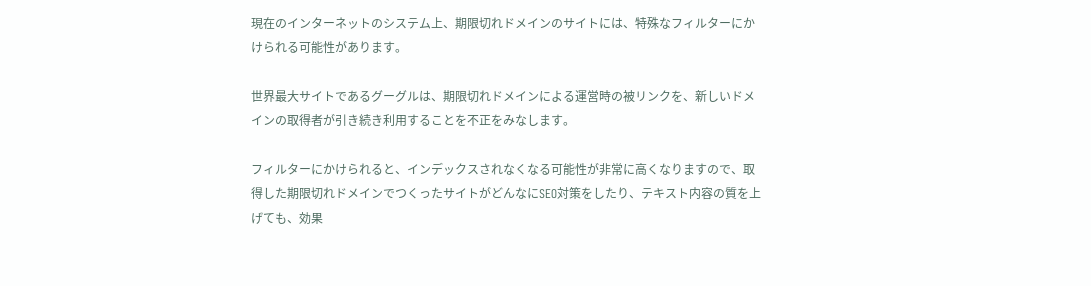現在のインターネットのシステム上、期限切れドメインのサイトには、特殊なフィルターにかけられる可能性があります。

世界最大サイトであるグーグルは、期限切れドメインによる運営時の被リンクを、新しいドメインの取得者が引き続き利用することを不正をみなします。

フィルターにかけられると、インデックスされなくなる可能性が非常に高くなりますので、取得した期限切れドメインでつくったサイトがどんなにSEO対策をしたり、テキスト内容の質を上げても、効果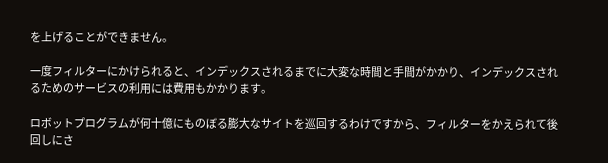を上げることができません。

一度フィルターにかけられると、インデックスされるまでに大変な時間と手間がかかり、インデックスされるためのサービスの利用には費用もかかります。

ロボットプログラムが何十億にものぼる膨大なサイトを巡回するわけですから、フィルターをかえられて後回しにさ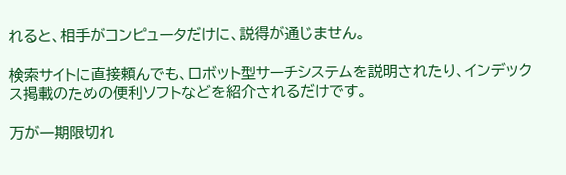れると、相手がコンピュータだけに、説得が通じません。

検索サイトに直接頼んでも、ロボット型サーチシステムを説明されたり、インデックス掲載のための便利ソフトなどを紹介されるだけです。

万が一期限切れ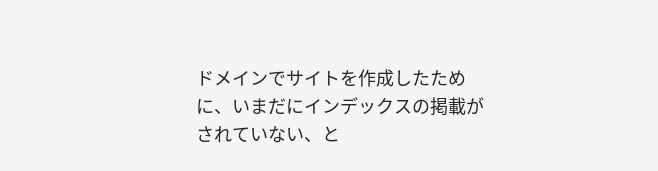ドメインでサイトを作成したために、いまだにインデックスの掲載がされていない、と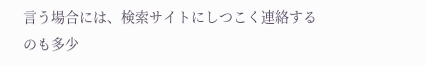言う場合には、検索サイトにしつこく連絡するのも多少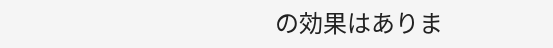の効果はありま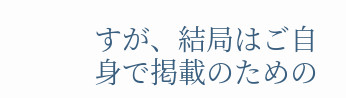すが、結局はご自身で掲載のための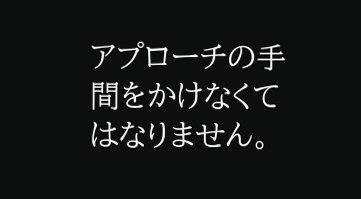アプローチの手間をかけなくてはなりません。